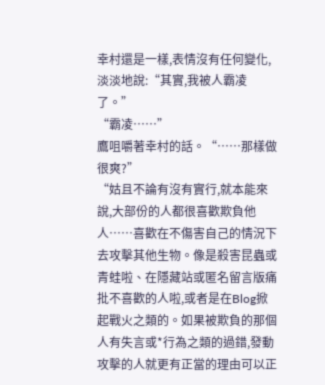幸村還是一樣,表情沒有任何變化,淡淡地說:“其實,我被人霸凌了。”
“霸凌……”
鷹咀嚼著幸村的話。“……那樣做很爽?”
“姑且不論有沒有實行,就本能來說,大部份的人都很喜歡欺負他人……喜歡在不傷害自己的情況下去攻擊其他生物。像是殺害昆蟲或青蛙啦、在隱藏站或匿名留言版痛批不喜歡的人啦,或者是在Blog掀起戰火之類的。如果被欺負的那個人有失言或*行為之類的過錯,發動攻擊的人就更有正當的理由可以正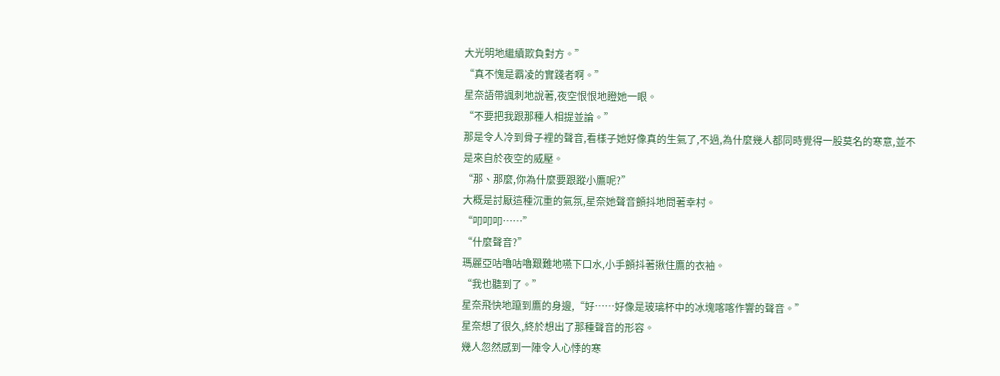大光明地繼續欺負對方。”
“真不愧是霸凌的實踐者啊。”
星奈語帶諷刺地說著,夜空恨恨地瞪她一眼。
“不要把我跟那種人相提並論。”
那是令人冷到骨子裡的聲音,看樣子她好像真的生氣了,不過,為什麼幾人都同時覺得一股莫名的寒意,並不是來自於夜空的威壓。
“那、那麼,你為什麼要跟蹤小鷹呢?”
大概是討厭這種沉重的氣氛,星奈她聲音顫抖地問著幸村。
“叩叩叩……”
“什麼聲音?”
瑪麗亞咕嚕咕嚕艱難地嚥下口水,小手顫抖著揪住鷹的衣袖。
“我也聽到了。”
星奈飛快地躥到鷹的身邊,“好……好像是玻璃杯中的冰塊喀喀作響的聲音。”
星奈想了很久,終於想出了那種聲音的形容。
幾人忽然感到一陣令人心悸的寒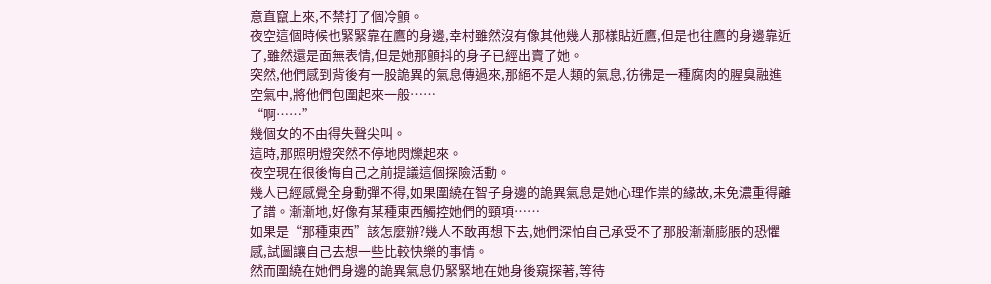意直竄上來,不禁打了個冷顫。
夜空這個時候也緊緊靠在鷹的身邊,幸村雖然沒有像其他幾人那樣貼近鷹,但是也往鷹的身邊靠近了,雖然還是面無表情,但是她那顫抖的身子已經出賣了她。
突然,他們感到背後有一股詭異的氣息傳過來,那絕不是人類的氣息,彷彿是一種腐肉的腥臭融進空氣中,將他們包圍起來一般……
“啊……”
幾個女的不由得失聲尖叫。
這時,那照明燈突然不停地閃爍起來。
夜空現在很後悔自己之前提議這個探險活動。
幾人已經感覺全身動彈不得,如果圍繞在智子身邊的詭異氣息是她心理作祟的緣故,未免濃重得離了譜。漸漸地,好像有某種東西觸控她們的頸項……
如果是“那種東西”該怎麼辦?幾人不敢再想下去,她們深怕自己承受不了那股漸漸膨脹的恐懼感,試圖讓自己去想一些比較快樂的事情。
然而圍繞在她們身邊的詭異氣息仍緊緊地在她身後窺探著,等待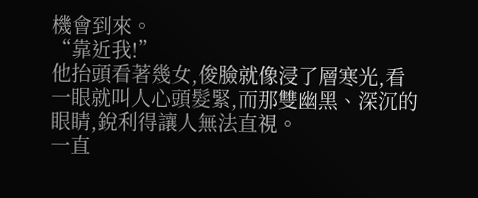機會到來。
“靠近我!”
他抬頭看著幾女,俊臉就像浸了層寒光,看一眼就叫人心頭髮緊,而那雙幽黑、深沉的眼睛,銳利得讓人無法直視。
一直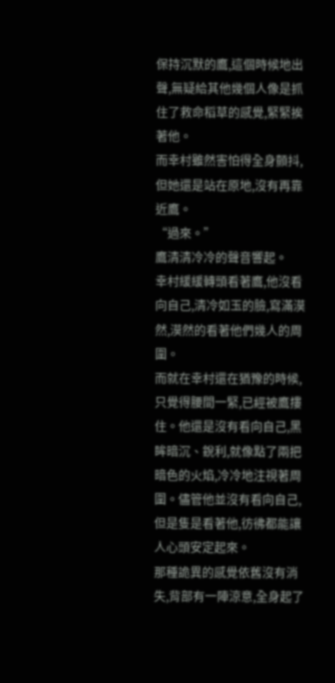保持沉默的鷹,這個時候地出聲,無疑給其他幾個人像是抓住了救命稻草的感覺,緊緊挨著他。
而幸村雖然害怕得全身顫抖,但她還是站在原地,沒有再靠近鷹。
“過來。”
鷹清清冷冷的聲音響起。
幸村緩緩轉頭看著鷹,他沒看向自己,清冷如玉的臉,寫滿漠然,漠然的看著他們幾人的周圍。
而就在幸村還在猶豫的時候,只覺得腰間一緊,已經被鷹摟住。他還是沒有看向自己,黑眸暗沉、銳利,就像點了兩把暗色的火焰,冷冷地注視著周圍。儘管他並沒有看向自己,但是隻是看著他,彷彿都能讓人心頭安定起來。
那種詭異的感覺依舊沒有消失,背部有一陣涼意,全身起了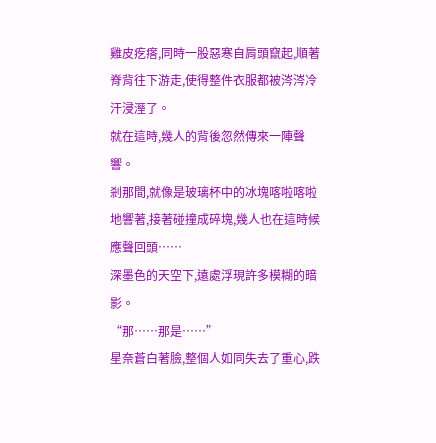雞皮疙瘩,同時一股惡寒自肩頭竄起,順著脊背往下游走,使得整件衣服都被涔涔冷汗浸溼了。
就在這時,幾人的背後忽然傳來一陣聲響。
剎那間,就像是玻璃杯中的冰塊喀啦喀啦地響著,接著碰撞成碎塊,幾人也在這時候應聲回頭……
深墨色的天空下,遠處浮現許多模糊的暗影。
“那……那是……”
星奈蒼白著臉,整個人如同失去了重心,跌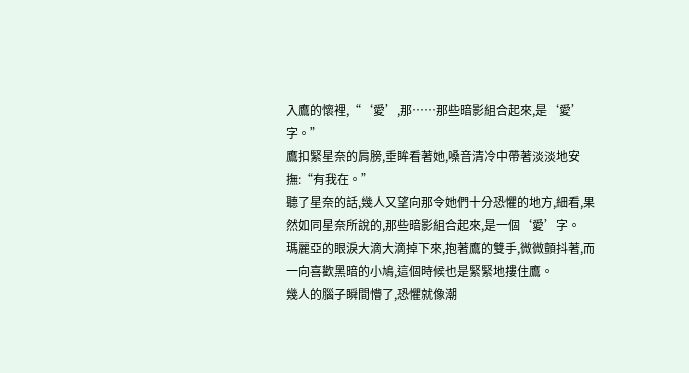入鷹的懷裡,“‘愛’,那……那些暗影組合起來,是‘愛’字。”
鷹扣緊星奈的肩膀,垂眸看著她,嗓音清冷中帶著淡淡地安撫:“有我在。”
聽了星奈的話,幾人又望向那令她們十分恐懼的地方,細看,果然如同星奈所說的,那些暗影組合起來,是一個‘愛’字。
瑪麗亞的眼淚大滴大滴掉下來,抱著鷹的雙手,微微顫抖著,而一向喜歡黑暗的小鳩,這個時候也是緊緊地摟住鷹。
幾人的腦子瞬間懵了,恐懼就像潮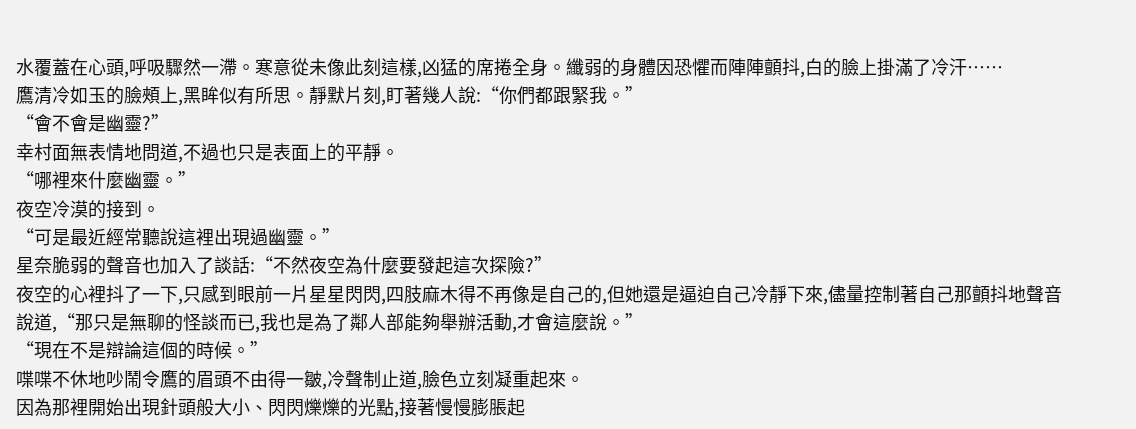水覆蓋在心頭,呼吸驟然一滯。寒意從未像此刻這樣,凶猛的席捲全身。纖弱的身體因恐懼而陣陣顫抖,白的臉上掛滿了冷汗……
鷹清冷如玉的臉頰上,黑眸似有所思。靜默片刻,盯著幾人說:“你們都跟緊我。”
“會不會是幽靈?”
幸村面無表情地問道,不過也只是表面上的平靜。
“哪裡來什麼幽靈。”
夜空冷漠的接到。
“可是最近經常聽說這裡出現過幽靈。”
星奈脆弱的聲音也加入了談話:“不然夜空為什麼要發起這次探險?”
夜空的心裡抖了一下,只感到眼前一片星星閃閃,四肢麻木得不再像是自己的,但她還是逼迫自己冷靜下來,儘量控制著自己那顫抖地聲音說道,“那只是無聊的怪談而已,我也是為了鄰人部能夠舉辦活動,才會這麼說。”
“現在不是辯論這個的時候。”
喋喋不休地吵鬧令鷹的眉頭不由得一皺,冷聲制止道,臉色立刻凝重起來。
因為那裡開始出現針頭般大小、閃閃爍爍的光點,接著慢慢膨脹起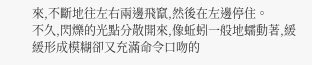來,不斷地往左右兩邊飛竄,然後在左邊停住。
不久,閃爍的光點分散開來,像蚯蚓一般地蠕動著,緩緩形成模糊卻又充滿命令口吻的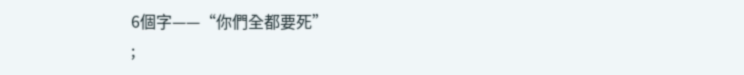6個字——“你們全都要死”
;